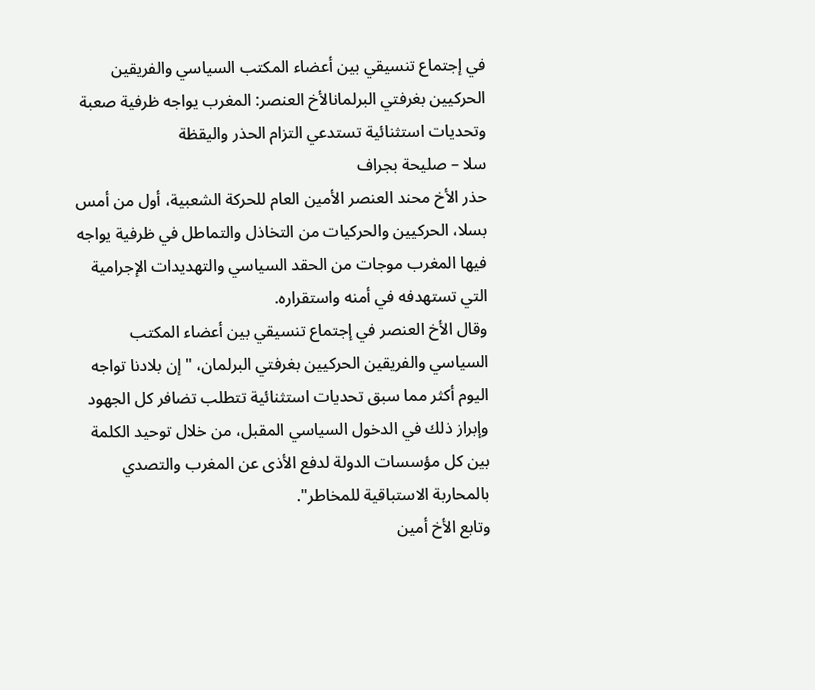في إجتماع تنسيقي بين أعضاء المكتب السياسي والفريقين الحركيين بغرفتي البرلمانالأخ العنصر: المغرب يواجه ظرفية صعبة وتحديات استثنائية تستدعي التزام الحذر واليقظة
سلا – صليحة بجراف
حذر الأخ محند العنصر الأمين العام للحركة الشعبية، أول من أمس بسلا، الحركيين والحركيات من التخاذل والتماطل في ظرفية يواجه فيها المغرب موجات من الحقد السياسي والتهديدات الإجرامية التي تستهدفه في أمنه واستقراره.
وقال الأخ العنصر في إجتماع تنسيقي بين أعضاء المكتب السياسي والفريقين الحركيين بغرفتي البرلمان، "إن بلادنا تواجه اليوم أكثر مما سبق تحديات استثنائية تتطلب تضافر كل الجهود وإبراز ذلك في الدخول السياسي المقبل، من خلال توحيد الكلمة بين كل مؤسسات الدولة لدفع الأذى عن المغرب والتصدي بالمحاربة الاستباقية للمخاطر".
وتابع الأخ أمين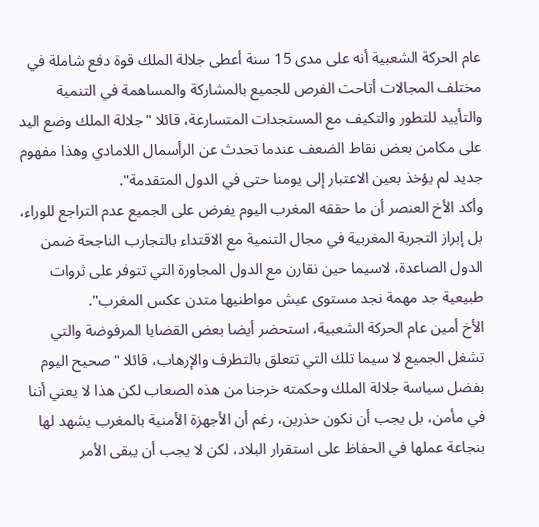عام الحركة الشعبية أنه على مدى 15 سنة أعطى جلالة الملك قوة دفع شاملة في مختلف المجالات أتاحت الفرص للجميع بالمشاركة والمساهمة في التنمية والتأييد للتطور والتكيف مع المستجدات المتسارعة، قائلا "جلالة الملك وضع اليد على مكامن بعض نقاط الضعف عندما تحدث عن الرأسمال اللامادي وهذا مفهوم جديد لم يؤخذ بعين الاعتبار إلى يومنا حتى في الدول المتقدمة".
وأكد الأخ العنصر أن ما حققه المغرب اليوم يفرض على الجميع عدم التراجع للوراء، بل إبراز التجربة المغربية في مجال التنمية مع الاقتداء بالتجارب الناجحة ضمن الدول الصاعدة، لاسيما حين نقارن مع الدول المجاورة التي تتوفر على ثروات طبيعية جد مهمة نجد مستوى عيش مواطنيها متدن عكس المغرب".
الأخ أمين عام الحركة الشعبية، استحضر أيضا بعض القضايا المرفوضة والتي تشغل الجميع لا سيما تلك التي تتعلق بالتطرف والإرهاب، قائلا "صحيح اليوم بفضل سياسة جلالة الملك وحكمته خرجنا من هذه الصعاب لكن هذا لا يعني أننا في مأمن، بل يجب أن نكون حذرين، رغم أن الأجهزة الأمنية بالمغرب يشهد لها بنجاعة عملها في الحفاظ على استقرار البلاد، لكن لا يجب أن يبقى الأمر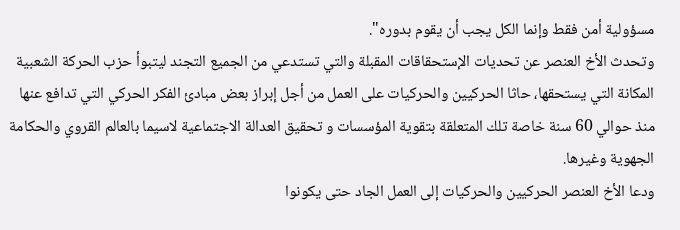مسؤولية أمن فقط وإنما الكل يجب أن يقوم بدوره".
وتحدث الأخ العنصر عن تحديات الإستحقاقات المقبلة والتي تستدعي من الجميع التجند ليتبوأ حزب الحركة الشعبية المكانة التي يستحقها، حاثا الحركيين والحركيات على العمل من أجل إبراز بعض مبادئ الفكر الحركي التي تدافع عنها منذ حوالي 60 سنة خاصة تلك المتعلقة بتقوية المؤسسات و تحقيق العدالة الاجتماعية لاسيما بالعالم القروي والحكامة الجهوية وغيرها.
ودعا الأخ العنصر الحركيين والحركيات إلى العمل الجاد حتى يكونوا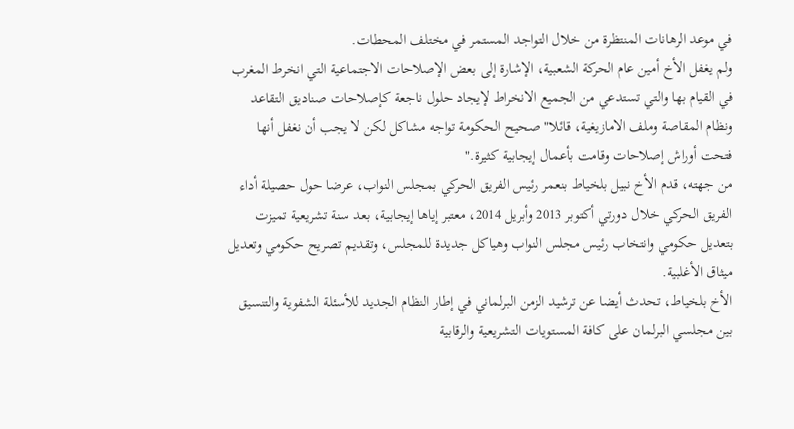في موعد الرهانات المنتظرة من خلال التواجد المستمر في مختلف المحطات.
ولم يغفل الأخ أمين عام الحركة الشعبية، الإشارة إلى بعض الإصلاحات الاجتماعية التي انخرط المغرب في القيام بها والتي تستدعي من الجميع الانخراط لإيجاد حلول ناجعة كإصلاحات صناديق التقاعد ونظام المقاصة وملف الامازيغية، قائلا" صحيح الحكومة تواجه مشاكل لكن لا يجب أن نغفل أنها فتحت أوراش إصلاحات وقامت بأعمال إيجابية كثيرة."
من جهته، قدم الأخ نبيل بلخياط بنعمر رئيس الفريق الحركي بمجلس النواب، عرضا حول حصيلة أداء الفريق الحركي خلال دورتي أكتوبر 2013 وأبريل 2014، معتبر إياها إيجابية، بعد سنة تشريعية تميزت بتعديل حكومي وانتخاب رئيس مجلس النواب وهياكل جديدة للمجلس، وتقديم تصريح حكومي وتعديل ميثاق الأغلبية.
الأخ بلخياط، تحدث أيضا عن ترشيد الزمن البرلماني في إطار النظام الجديد للأسئلة الشفوية والتنسيق بين مجلسي البرلمان على كافة المستويات التشريعية والرقابية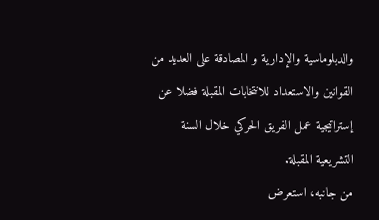والدبلوماسية والإدارية و المصادقة على العديد من القوانين والاستعداد للانتخابات المقبلة فضلا عن إستراتيجية عمل الفريق الحركي خلال السنة التشريعية المقبلة.
من جانبه، استعرض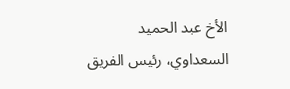الأخ عبد الحميد السعداوي، رئيس الفريق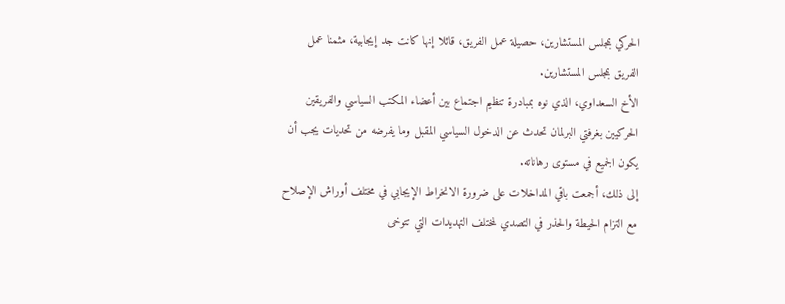الحركي بمجلس المستشارين، حصيلة عمل الفريق، قائلا إنها كانت جد إيجابية، مثمنا عمل الفريق بمجلس المستشارين.
الأخ السعداوي، الذي نوه بمبادرة تنظيم اجتماع بين أعضاء المكتب السياسي والفريقين الحركيين بغرفتي البرلمان تحدث عن الدخول السياسي المقبل وما يفرضه من تحديات يجب أن يكون الجميع في مستوى رهاناته.
إلى ذلك، أجمعت باقي المداخلات على ضرورة الانخراط الإيجابي في مختلف أوراش الإصلاح مع التزام الحيطة والحذر في التصدي لمختلف التهديدات التي تتوخى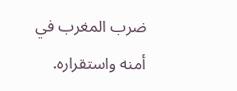ضرب المغرب في أمنه واستقراره.